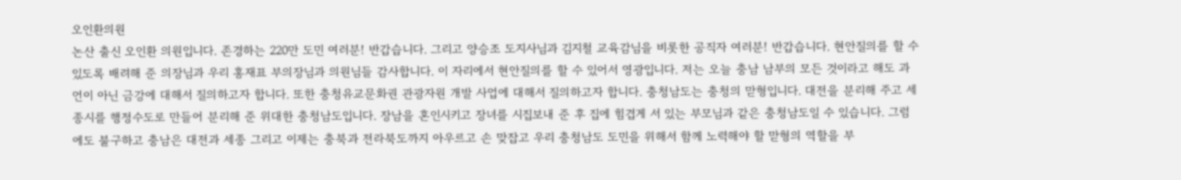오인환의원
논산 출신 오인환 의원입니다. 존경하는 220만 도민 여러분! 반갑습니다. 그리고 양승조 도지사님과 김지철 교육감님을 비롯한 공직자 여러분! 반갑습니다. 현안질의를 할 수 있도록 배려해 준 의장님과 우리 홍재표 부의장님과 의원님들 감사합니다. 이 자리에서 현안질의를 할 수 있어서 영광입니다. 저는 오늘 충남 남부의 모든 것이라고 해도 과언이 아닌 금강에 대해서 질의하고자 합니다. 또한 충청유교문화권 관광자원 개발 사업에 대해서 질의하고자 합니다. 충청남도는 충청의 맏형입니다. 대전을 분리해 주고 세종시를 행정수도로 만들어 분리해 준 위대한 충청남도입니다. 장남을 혼인시키고 장녀를 시집보내 준 후 집에 힘겹게 서 있는 부모님과 같은 충청남도일 수 있습니다. 그럼에도 불구하고 충남은 대전과 세종 그리고 이제는 충북과 전라북도까지 아우르고 손 맞잡고 우리 충청남도 도민을 위해서 함께 노력해야 할 맏형의 역할을 부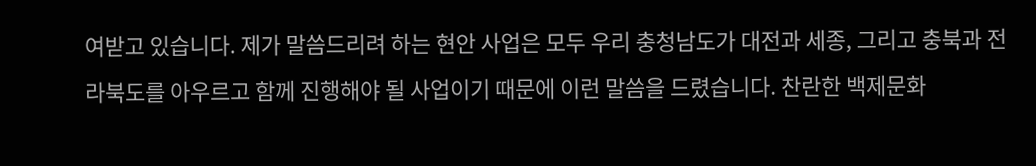여받고 있습니다. 제가 말씀드리려 하는 현안 사업은 모두 우리 충청남도가 대전과 세종, 그리고 충북과 전라북도를 아우르고 함께 진행해야 될 사업이기 때문에 이런 말씀을 드렸습니다. 찬란한 백제문화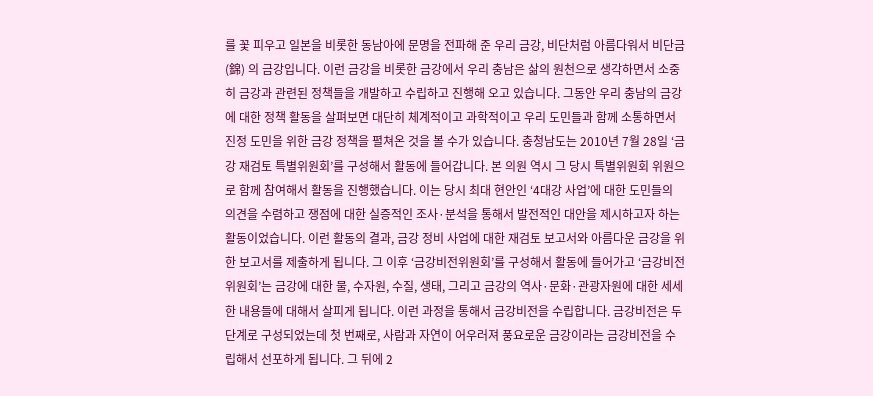를 꽃 피우고 일본을 비롯한 동남아에 문명을 전파해 준 우리 금강, 비단처럼 아름다워서 비단금(錦) 의 금강입니다. 이런 금강을 비롯한 금강에서 우리 충남은 삶의 원천으로 생각하면서 소중히 금강과 관련된 정책들을 개발하고 수립하고 진행해 오고 있습니다. 그동안 우리 충남의 금강에 대한 정책 활동을 살펴보면 대단히 체계적이고 과학적이고 우리 도민들과 함께 소통하면서 진정 도민을 위한 금강 정책을 펼쳐온 것을 볼 수가 있습니다. 충청남도는 2010년 7월 28일 ‘금강 재검토 특별위원회’를 구성해서 활동에 들어갑니다. 본 의원 역시 그 당시 특별위원회 위원으로 함께 참여해서 활동을 진행했습니다. 이는 당시 최대 현안인 ‘4대강 사업’에 대한 도민들의 의견을 수렴하고 쟁점에 대한 실증적인 조사·분석을 통해서 발전적인 대안을 제시하고자 하는 활동이었습니다. 이런 활동의 결과, 금강 정비 사업에 대한 재검토 보고서와 아름다운 금강을 위한 보고서를 제출하게 됩니다. 그 이후 ‘금강비전위원회’를 구성해서 활동에 들어가고 ‘금강비전위원회’는 금강에 대한 물, 수자원, 수질, 생태, 그리고 금강의 역사·문화·관광자원에 대한 세세한 내용들에 대해서 살피게 됩니다. 이런 과정을 통해서 금강비전을 수립합니다. 금강비전은 두 단계로 구성되었는데 첫 번째로, 사람과 자연이 어우러져 풍요로운 금강이라는 금강비전을 수립해서 선포하게 됩니다. 그 뒤에 2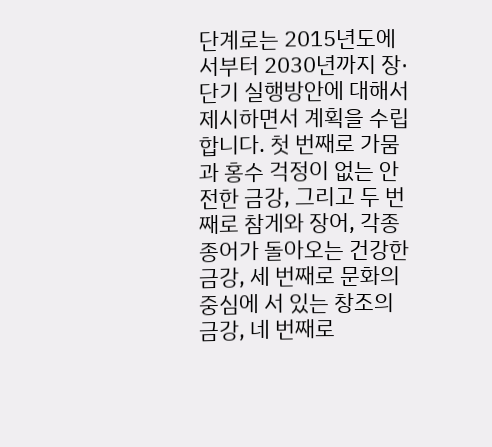단계로는 2015년도에서부터 2030년까지 장·단기 실행방안에 대해서 제시하면서 계획을 수립합니다. 첫 번째로 가뭄과 홍수 걱정이 없는 안전한 금강, 그리고 두 번째로 참게와 장어, 각종 종어가 돌아오는 건강한 금강, 세 번째로 문화의 중심에 서 있는 창조의 금강, 네 번째로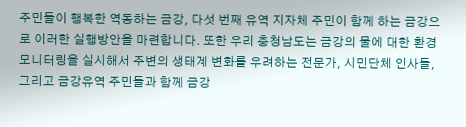주민들이 행복한 역동하는 금강, 다섯 번째 유역 지자체 주민이 함께 하는 금강으로 이러한 실행방안을 마련합니다. 또한 우리 충청남도는 금강의 물에 대한 환경모니터링을 실시해서 주변의 생태계 변화를 우려하는 전문가, 시민단체 인사들, 그리고 금강유역 주민들과 함께 금강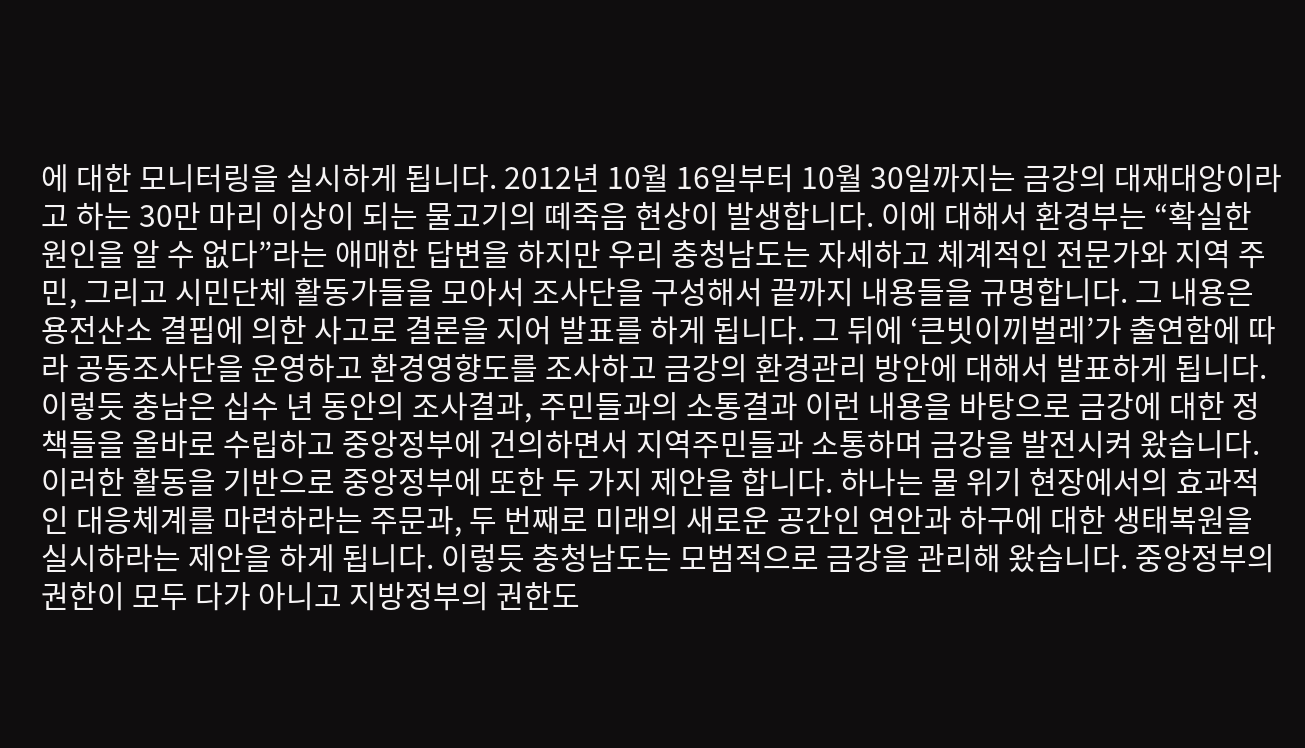에 대한 모니터링을 실시하게 됩니다. 2012년 10월 16일부터 10월 30일까지는 금강의 대재대앙이라고 하는 30만 마리 이상이 되는 물고기의 떼죽음 현상이 발생합니다. 이에 대해서 환경부는 “확실한 원인을 알 수 없다”라는 애매한 답변을 하지만 우리 충청남도는 자세하고 체계적인 전문가와 지역 주민, 그리고 시민단체 활동가들을 모아서 조사단을 구성해서 끝까지 내용들을 규명합니다. 그 내용은 용전산소 결핍에 의한 사고로 결론을 지어 발표를 하게 됩니다. 그 뒤에 ‘큰빗이끼벌레’가 출연함에 따라 공동조사단을 운영하고 환경영향도를 조사하고 금강의 환경관리 방안에 대해서 발표하게 됩니다. 이렇듯 충남은 십수 년 동안의 조사결과, 주민들과의 소통결과 이런 내용을 바탕으로 금강에 대한 정책들을 올바로 수립하고 중앙정부에 건의하면서 지역주민들과 소통하며 금강을 발전시켜 왔습니다. 이러한 활동을 기반으로 중앙정부에 또한 두 가지 제안을 합니다. 하나는 물 위기 현장에서의 효과적인 대응체계를 마련하라는 주문과, 두 번째로 미래의 새로운 공간인 연안과 하구에 대한 생태복원을 실시하라는 제안을 하게 됩니다. 이렇듯 충청남도는 모범적으로 금강을 관리해 왔습니다. 중앙정부의 권한이 모두 다가 아니고 지방정부의 권한도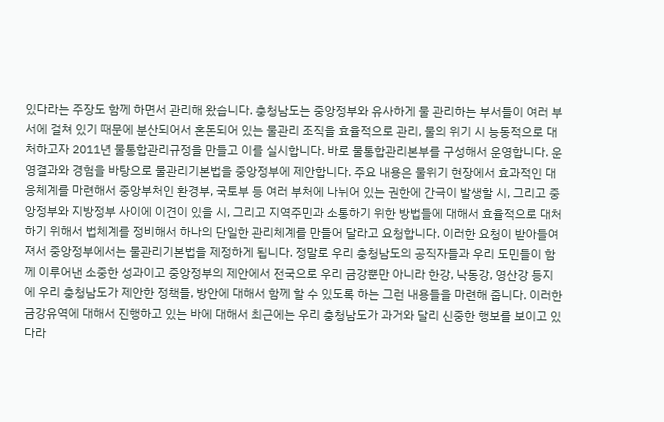있다라는 주장도 함께 하면서 관리해 왔습니다. 충청남도는 중앙정부와 유사하게 물 관리하는 부서들이 여러 부서에 걸쳐 있기 때문에 분산되어서 혼돈되어 있는 물관리 조직을 효율적으로 관리, 물의 위기 시 능동적으로 대처하고자 2011년 물통합관리규정을 만들고 이를 실시합니다. 바로 물통합관리본부를 구성해서 운영합니다. 운영결과와 경험을 바탕으로 물관리기본법을 중앙정부에 제안합니다. 주요 내용은 물위기 현장에서 효과적인 대응체계를 마련해서 중앙부처인 환경부, 국토부 등 여러 부처에 나뉘어 있는 권한에 간극이 발생할 시, 그리고 중앙정부와 지방정부 사이에 이견이 있을 시, 그리고 지역주민과 소통하기 위한 방법들에 대해서 효율적으로 대처하기 위해서 법체계를 정비해서 하나의 단일한 관리체계를 만들어 달라고 요청합니다. 이러한 요청이 받아들여져서 중앙정부에서는 물관리기본법을 제정하게 됩니다. 정말로 우리 충청남도의 공직자들과 우리 도민들이 함께 이루어낸 소중한 성과이고 중앙정부의 제안에서 전국으로 우리 금강뿐만 아니라 한강, 낙동강, 영산강 등지에 우리 충청남도가 제안한 정책들, 방안에 대해서 함께 할 수 있도록 하는 그런 내용들을 마련해 줍니다. 이러한 금강유역에 대해서 진행하고 있는 바에 대해서 최근에는 우리 충청남도가 과거와 달리 신중한 행보를 보이고 있다라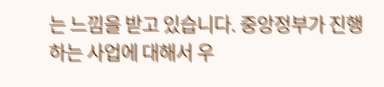는 느낌을 받고 있습니다. 중앙정부가 진행하는 사업에 대해서 우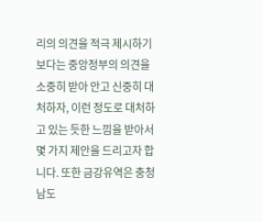리의 의견을 적극 제시하기보다는 중앙정부의 의견을 소중히 받아 안고 신중히 대처하자, 이런 정도로 대처하고 있는 듯한 느낌을 받아서 몇 가지 제안을 드리고자 합니다. 또한 금강유역은 충청남도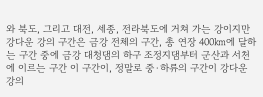와 북도, 그리고 대전, 세종, 전라북도에 거쳐 가는 강이지만 강다운 강의 구간은 금강 전체의 구간, 총 연장 400㎞에 달하는 구간 중에 금강 대청댐의 하구 조정지댐부터 군산과 서천에 이르는 구간 이 구간이, 정말로 중·하류의 구간이 강다운 강의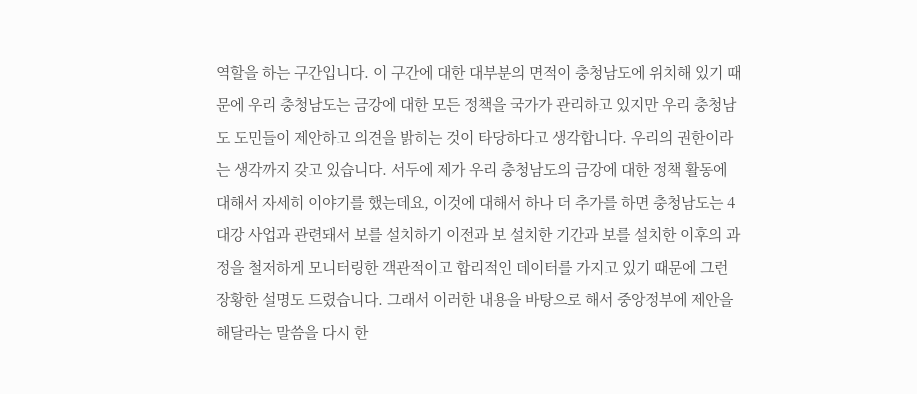역할을 하는 구간입니다. 이 구간에 대한 대부분의 면적이 충청남도에 위치해 있기 때문에 우리 충청남도는 금강에 대한 모든 정책을 국가가 관리하고 있지만 우리 충청남도 도민들이 제안하고 의견을 밝히는 것이 타당하다고 생각합니다. 우리의 권한이라는 생각까지 갖고 있습니다. 서두에 제가 우리 충청남도의 금강에 대한 정책 활동에 대해서 자세히 이야기를 했는데요, 이것에 대해서 하나 더 추가를 하면 충청남도는 4대강 사업과 관련돼서 보를 설치하기 이전과 보 설치한 기간과 보를 설치한 이후의 과정을 철저하게 모니터링한 객관적이고 합리적인 데이터를 가지고 있기 때문에 그런 장황한 설명도 드렸습니다. 그래서 이러한 내용을 바탕으로 해서 중앙정부에 제안을 해달라는 말씀을 다시 한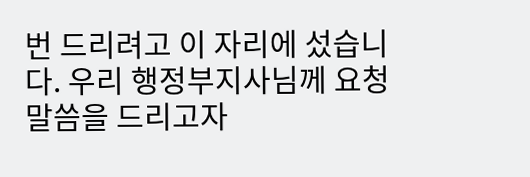번 드리려고 이 자리에 섰습니다. 우리 행정부지사님께 요청 말씀을 드리고자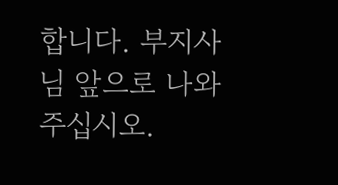합니다. 부지사님 앞으로 나와 주십시오.